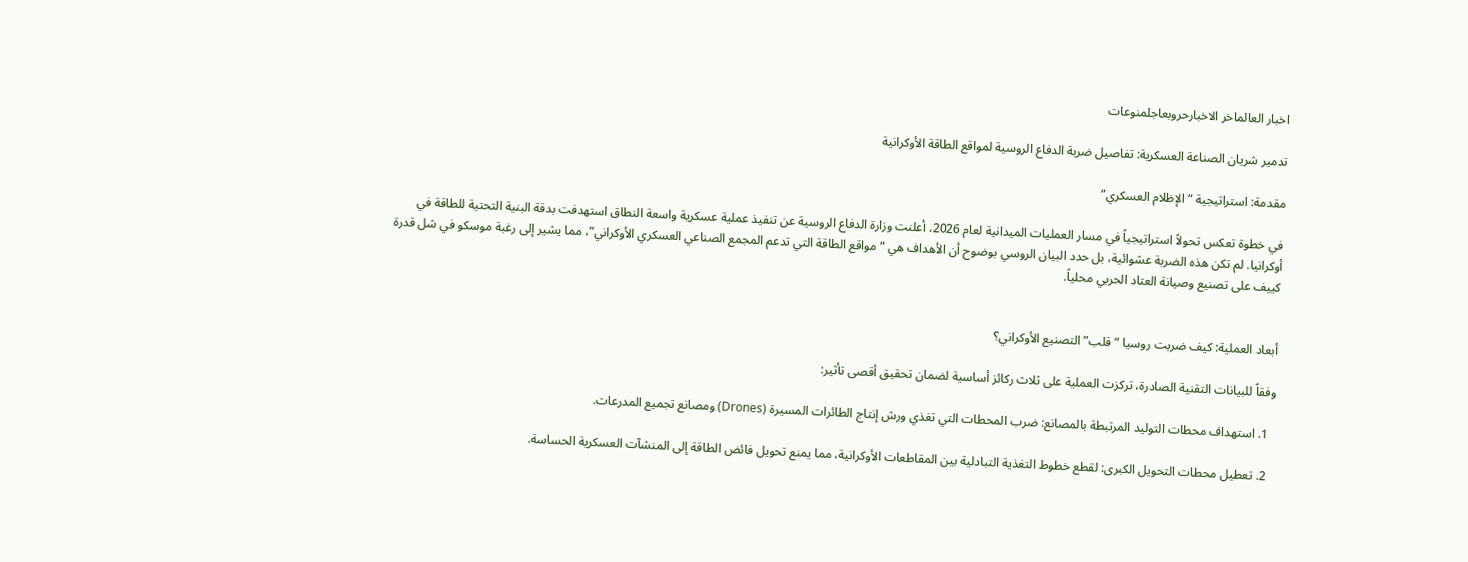اخبار العالماخر الاخبارحروبعاجلمنوعات

تدمير شريان الصناعة العسكرية: تفاصيل ضربة الدفاع الروسية لمواقع الطاقة الأوكرانية

مقدمة: استراتيجية “الإظلام العسكري”

في خطوة تعكس تحولاً استراتيجياً في مسار العمليات الميدانية لعام 2026، أعلنت وزارة الدفاع الروسية عن تنفيذ عملية عسكرية واسعة النطاق استهدفت بدقة البنية التحتية للطاقة في أوكرانيا. لم تكن هذه الضربة عشوائية، بل حدد البيان الروسي بوضوح أن الأهداف هي “مواقع الطاقة التي تدعم المجمع الصناعي العسكري الأوكراني”، مما يشير إلى رغبة موسكو في شل قدرة كييف على تصنيع وصيانة العتاد الحربي محلياً.


أبعاد العملية: كيف ضربت روسيا “قلب” التصنيع الأوكراني؟

وفقاً للبيانات التقنية الصادرة، تركزت العملية على ثلاث ركائز أساسية لضمان تحقيق أقصى تأثير:

  1. استهداف محطات التوليد المرتبطة بالمصانع: ضرب المحطات التي تغذي ورش إنتاج الطائرات المسيرة (Drones) ومصانع تجميع المدرعات.

  2. تعطيل محطات التحويل الكبرى: لقطع خطوط التغذية التبادلية بين المقاطعات الأوكرانية، مما يمنع تحويل فائض الطاقة إلى المنشآت العسكرية الحساسة.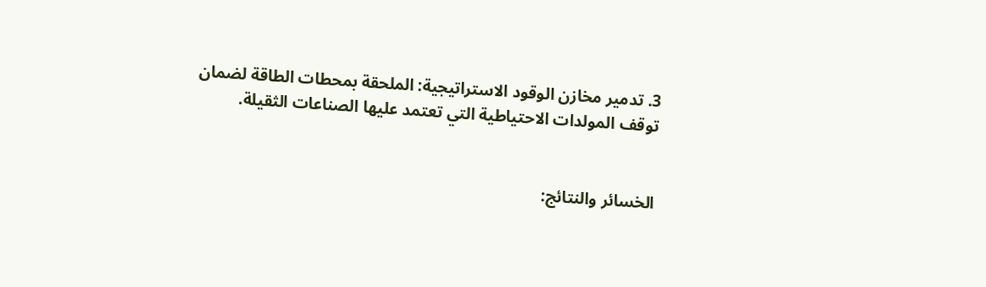3. تدمير مخازن الوقود الاستراتيجية: الملحقة بمحطات الطاقة لضمان توقف المولدات الاحتياطية التي تعتمد عليها الصناعات الثقيلة.


الخسائر والنتائج: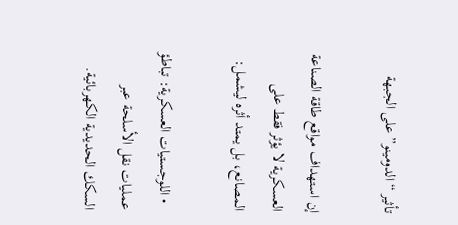تأثير “الدومينو” على الجبهة

إن استهداف مواقع طاقة الصناعة العسكرية لا يؤثر فقط على المصانع، بل يمتد أثره ليشمل:

  • اللوجستيات العسكرية: تباطؤ عمليات نقل الأسلحة عبر السكك الحديدية الكهربائية.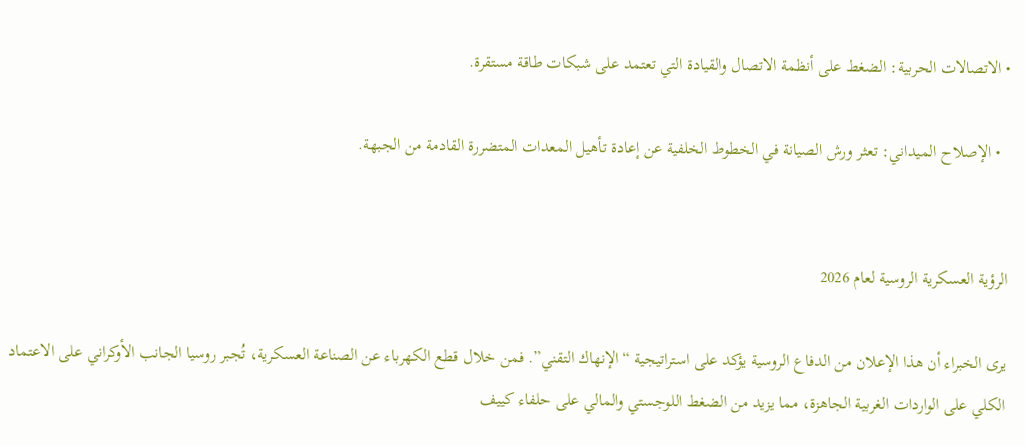• الاتصالات الحربية: الضغط على أنظمة الاتصال والقيادة التي تعتمد على شبكات طاقة مستقرة.

  • الإصلاح الميداني: تعثر ورش الصيانة في الخطوط الخلفية عن إعادة تأهيل المعدات المتضررة القادمة من الجبهة.


الرؤية العسكرية الروسية لعام 2026

يرى الخبراء أن هذا الإعلان من الدفاع الروسية يؤكد على استراتيجية “الإنهاك التقني”. فمن خلال قطع الكهرباء عن الصناعة العسكرية، تُجبر روسيا الجانب الأوكراني على الاعتماد الكلي على الواردات الغربية الجاهزة، مما يزيد من الضغط اللوجستي والمالي على حلفاء كييف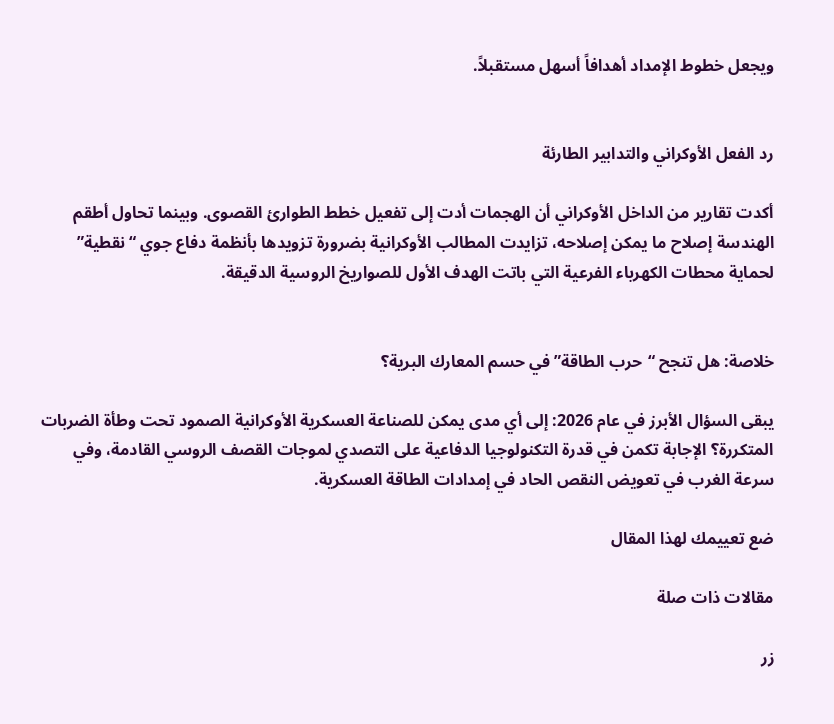ويجعل خطوط الإمداد أهدافاً أسهل مستقبلاً.


رد الفعل الأوكراني والتدابير الطارئة

أكدت تقارير من الداخل الأوكراني أن الهجمات أدت إلى تفعيل خطط الطوارئ القصوى. وبينما تحاول أطقم الهندسة إصلاح ما يمكن إصلاحه، تزايدت المطالب الأوكرانية بضرورة تزويدها بأنظمة دفاع جوي “نقطية” لحماية محطات الكهرباء الفرعية التي باتت الهدف الأول للصواريخ الروسية الدقيقة.


خلاصة: هل تنجح “حرب الطاقة” في حسم المعارك البرية؟

يبقى السؤال الأبرز في عام 2026: إلى أي مدى يمكن للصناعة العسكرية الأوكرانية الصمود تحت وطأة الضربات المتكررة؟ الإجابة تكمن في قدرة التكنولوجيا الدفاعية على التصدي لموجات القصف الروسي القادمة، وفي سرعة الغرب في تعويض النقص الحاد في إمدادات الطاقة العسكرية.

ضع تعييمك لهذا المقال

مقالات ذات صلة

زر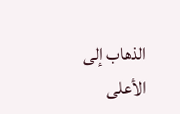الذهاب إلى الأعلى